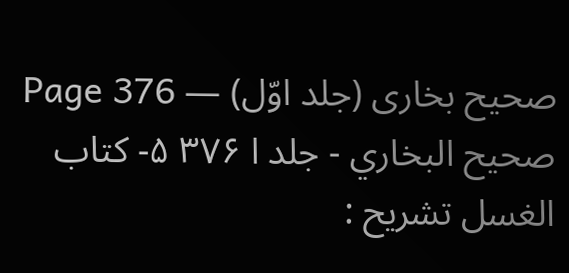صحیح بخاری (جلد اوّل) — Page 376
صحيح البخاري - جلد ا ۳۷۶ ۵- كتاب الغسل تشريح :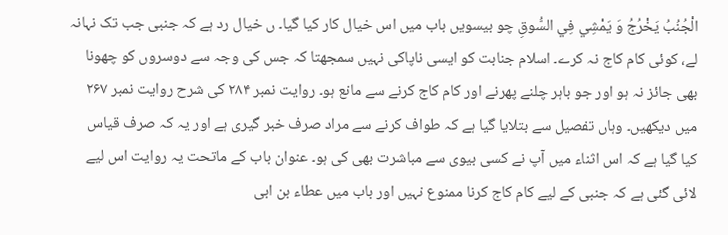الْجُنُبُ يَخْرُجُ وَ يَمْشِي فِي السُّوقِ چو بیسویں باب میں اس خیال کار کیا گیا۔ ں خیال رد ہے کہ جنبی جب تک نہانہ لے، کوئی کام کاج نہ کرے۔ اسلام جنابت کو ایسی ناپاکی نہیں سمجھتا کہ جس کی وجہ سے دوسروں کو چھونا بھی جائز نہ ہو اور جو باہر چلنے پھرنے اور کام کاج کرنے سے مانع ہو۔ روایت نمبر ۲۸۴ کی شرح روایت نمبر ۲۶۷ میں دیکھیں۔ وہاں تفصیل سے بتلایا گیا ہے کہ طواف کرنے سے مراد صرف خبر گیری ہے اور یہ کہ صرف قیاس کیا گیا ہے کہ اس اثناء میں آپ نے کسی بیوی سے مباشرت بھی کی ہو۔ عنوان باب کے ماتحت یہ روایت اس لیے لائی گئی ہے کہ جنبی کے لیے کام کاج کرنا ممنوع نہیں اور باب میں عطاء بن ابی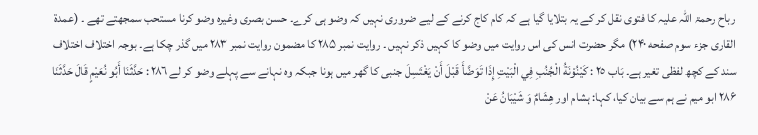رباح رحمۃ اللہ علیہ کا فتوی نقل کر کے یہ بتلایا گیا ہے کہ کام کاج کرنے کے لیے ضروری نہیں کہ وضو ہی کرے۔ حسن بصری وغیرہ وضو کرنا مستحب سمجھتے تھے ۔ (عمدۃ القاری جزء سوم صفحه ۲۴۰) مگر حضرت انس کی اس روایت میں وضو کا کہیں ذکر نہیں ۔ روایت نمبر ۲۸۵ کا مضمون روایت نمبر ۲۸۳ میں گذر چکا ہے۔ بوجہ اختلاف اختلاف سند کے کچھ لفظی تغیر ہے۔ بَاب ٢٥ : كَيْنُوْنَةُ الْجُنُبِ فِي الْبَيْتِ إِذَا تَوَضَّأَ قَبْلَ أَنْ يَغْتَسِلَ جنبی کا گھر میں ہونا جبکہ وہ نہانے سے پہلے وضو کر لے ٢٨٦ : حَدَّثَنَا أَبُو نُعَيْمٍ قَالَ حَدَّثَنَا ۲۸۶ ابو میم نے ہم سے بیان کیا، کہا: ہشام اور هِشَامٌ وَ شَيْبَانُ عَنْ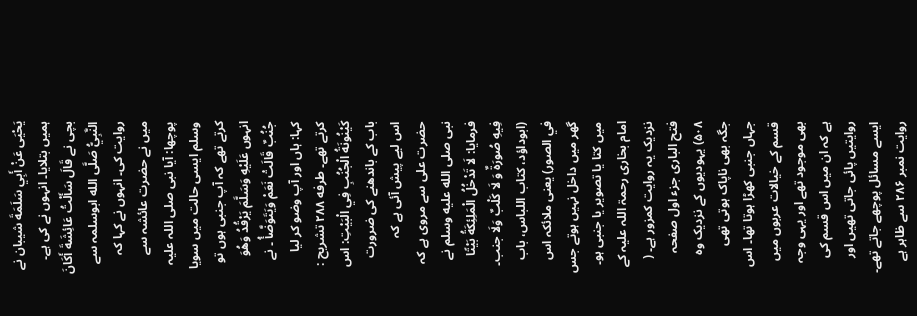يَحْيَى عَنْ أَبِي سَلَمَةَ شیبان نے ہمیں بتلایا۔ انہوں نے کی ہے۔ بچی نے قَالَ سَأَلْتُ عَائِشَةَ أَكَانَ النَّبِيُّ صَلَّى الله ابوسلمہ سے روایت کی۔ انہوں نے کہا کہ میں نے حضرت عائشہ سے پوچھا: آیا نبی صلی اللہ علیہ وسلم ایسی حالت میں سویا کرتے تھے کہ آپ جنبی ہوں تو انہوں عَلَيْهِ وَسَلَّمَ يَرْقُدُ وَهُوَ جُنُبٌ قَالَتْ نَعَمْ وَيَتَوَضَّأُ ۔ نے کہا: ہاں اور آپ وضو کر لیا کرتے تھے۔ طرفه ۲۸۸ تشريح : كَيْنُونَةُ الْجُنُبِ فِي الْبَيْتِ: اس باب کے باندھنے کی ضرورت اس لیے پیش آئی ہے کہ حضرت علی سے مروی ہے کہ نبی صلى الله عليه وسلم نے فرمایا: لَا تَدْخُلُ الْمَلِئِكَةُ بَيْتًا فِيهِ صُورَةٌ وَ لَا كَلْبٌ وَلَا جنب۔ (ابوداؤد، كتاب اللباس، باب في الصور) یعنی ملائکہ اس گھر میں داخل نہیں ہوتے جس میں کتا یا تصویر یا جنبی ہو۔ امام بخاری رحمۃ اللہ علیہ کے نزدیک یہ روایت کمزور ہے۔ ( فتح الباری جزء اول صفحہ ۵۰۸) یہودیوں کے نزدیک وہ جگہ بھی ناپاک ہوتی تھی جہاں جنبی کھڑا ہوتا تھا۔ اس قسم کے خیالات عربوں میں بھی موجود تھے اور یہی وجہ ہے کہ ان میں اس قسم کی روایتیں پائی جاتی تھیں اور ایسے مسائل پوچھے جاتے تھے۔ روایت نمبر ۲۸۶ سے ظاہر ہے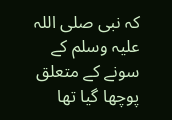کہ نبی صلی اللہ علیہ وسلم کے سونے کے متعلق پوچھا گیا تھا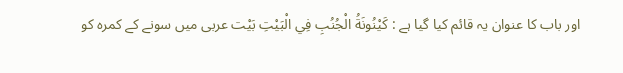اور باب کا عنوان یہ قائم کیا گیا ہے : كَيْنُونَةُ الْجُنُبِ فِي الْبَيْتِ بَيْت عربی میں سونے کے کمرہ کو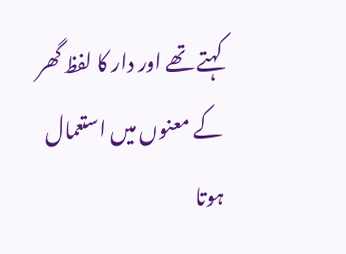کہتے تھے اور دار کا لفظ گھر کے معنوں میں استعمال ہوتا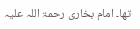تھا۔ امام بخاری رحمۃ اللہ علیہ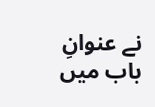نے عنوانِ باب میں